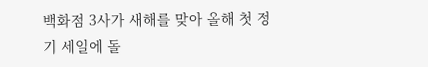백화점 3사가 새해를 맞아 올해 첫 정기 세일에 돌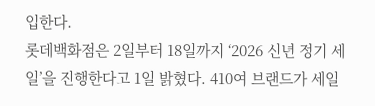입한다.
롯데백화점은 2일부터 18일까지 ‘2026 신년 정기 세일’을 진행한다고 1일 밝혔다. 410여 브랜드가 세일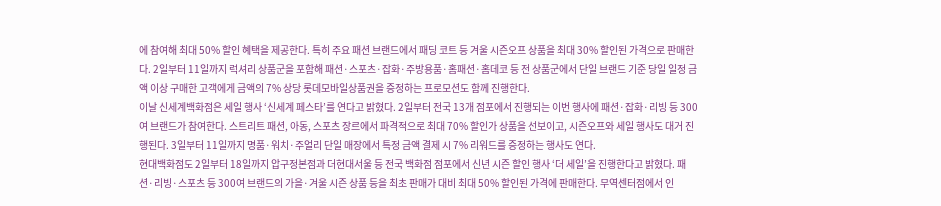에 참여해 최대 50% 할인 혜택을 제공한다. 특히 주요 패션 브랜드에서 패딩 코트 등 겨울 시즌오프 상품을 최대 30% 할인된 가격으로 판매한다. 2일부터 11일까지 럭셔리 상품군을 포함해 패션·스포츠·잡화·주방용품·홈패션·홈데코 등 전 상품군에서 단일 브랜드 기준 당일 일정 금액 이상 구매한 고객에게 금액의 7% 상당 롯데모바일상품권을 증정하는 프로모션도 함께 진행한다.
이날 신세계백화점은 세일 행사 ‘신세계 페스타’를 연다고 밝혔다. 2일부터 전국 13개 점포에서 진행되는 이번 행사에 패션·잡화·리빙 등 300여 브랜드가 참여한다. 스트리트 패션, 아동, 스포츠 장르에서 파격적으로 최대 70% 할인가 상품을 선보이고, 시즌오프와 세일 행사도 대거 진행된다. 3일부터 11일까지 명품·워치·주얼리 단일 매장에서 특정 금액 결제 시 7% 리워드를 증정하는 행사도 연다.
현대백화점도 2일부터 18일까지 압구정본점과 더현대서울 등 전국 백화점 점포에서 신년 시즌 할인 행사 ‘더 세일’을 진행한다고 밝혔다. 패션·리빙·스포츠 등 300여 브랜드의 가을·겨울 시즌 상품 등을 최초 판매가 대비 최대 50% 할인된 가격에 판매한다. 무역센터점에서 인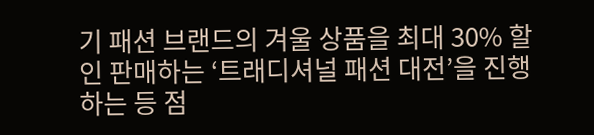기 패션 브랜드의 겨울 상품을 최대 30% 할인 판매하는 ‘트래디셔널 패션 대전’을 진행하는 등 점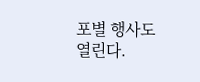포별 행사도 열린다.